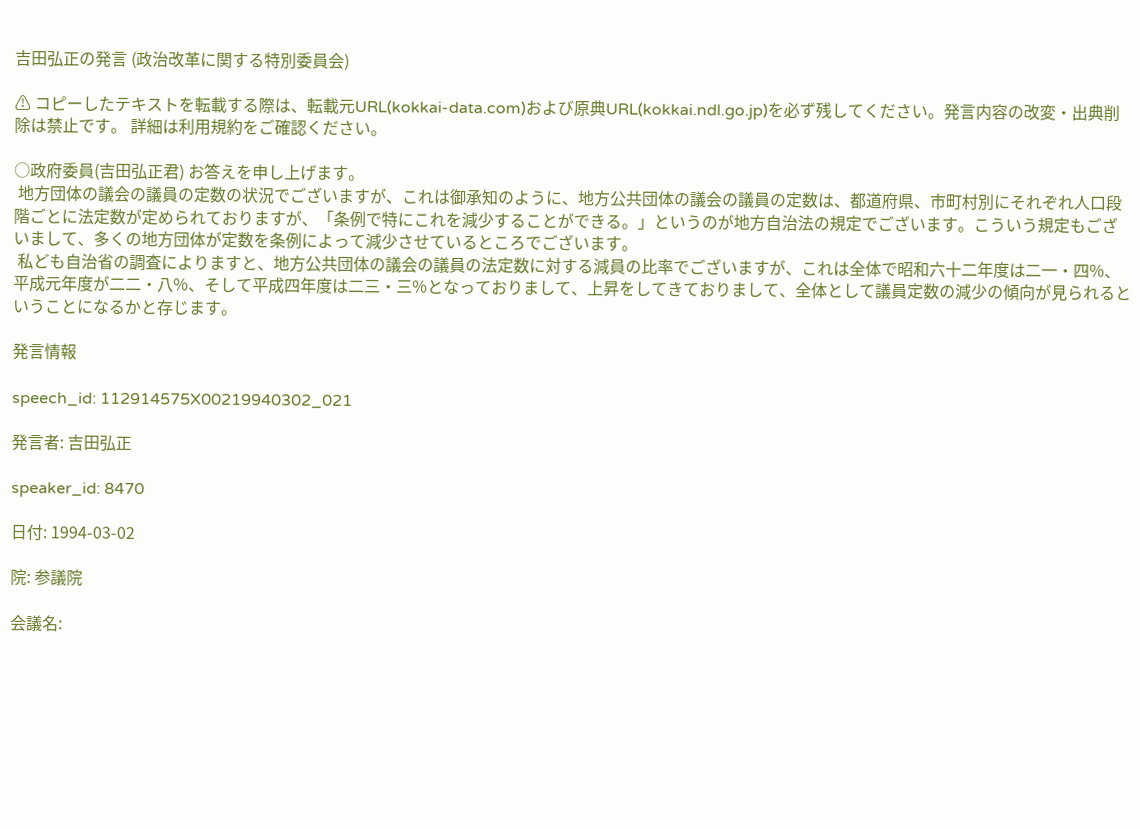吉田弘正の発言 (政治改革に関する特別委員会)

⚠ コピーしたテキストを転載する際は、転載元URL(kokkai-data.com)および原典URL(kokkai.ndl.go.jp)を必ず残してください。発言内容の改変・出典削除は禁止です。 詳細は利用規約をご確認ください。

○政府委員(吉田弘正君) お答えを申し上げます。
 地方団体の議会の議員の定数の状況でございますが、これは御承知のように、地方公共団体の議会の議員の定数は、都道府県、市町村別にそれぞれ人口段階ごとに法定数が定められておりますが、「条例で特にこれを減少することができる。」というのが地方自治法の規定でございます。こういう規定もございまして、多くの地方団体が定数を条例によって減少させているところでございます。
 私ども自治省の調査によりますと、地方公共団体の議会の議員の法定数に対する減員の比率でございますが、これは全体で昭和六十二年度は二一・四%、平成元年度が二二・八%、そして平成四年度は二三・三%となっておりまして、上昇をしてきておりまして、全体として議員定数の減少の傾向が見られるということになるかと存じます。

発言情報

speech_id: 112914575X00219940302_021

発言者: 吉田弘正

speaker_id: 8470

日付: 1994-03-02

院: 参議院

会議名: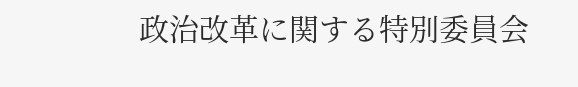政治改革に関する特別委員会